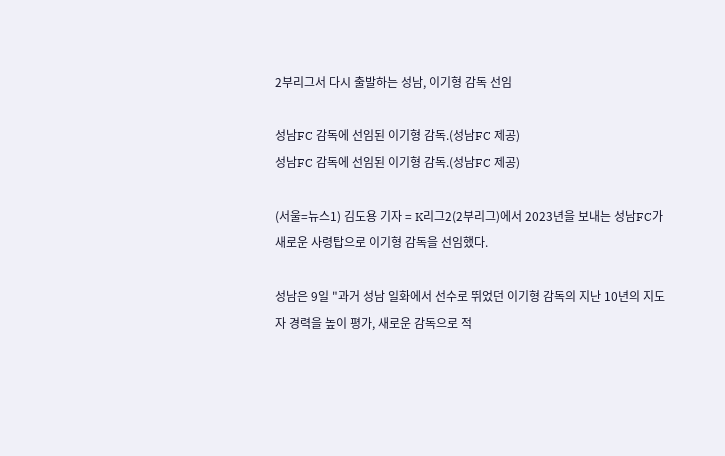2부리그서 다시 출발하는 성남, 이기형 감독 선임

성남FC 감독에 선임된 이기형 감독.(성남FC 제공)
성남FC 감독에 선임된 이기형 감독.(성남FC 제공)

(서울=뉴스1) 김도용 기자 = K리그2(2부리그)에서 2023년을 보내는 성남FC가 새로운 사령탑으로 이기형 감독을 선임했다.

성남은 9일 "과거 성남 일화에서 선수로 뛰었던 이기형 감독의 지난 10년의 지도자 경력을 높이 평가, 새로운 감독으로 적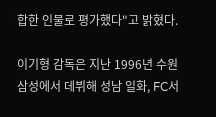합한 인물로 평가했다"고 밝혔다.

이기형 감독은 지난 1996년 수원 삼성에서 데뷔해 성남 일화, FC서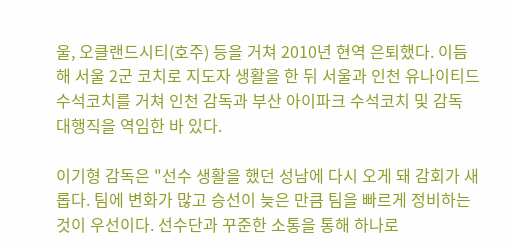울, 오클랜드시티(호주) 등을 거쳐 2010년 현역 은퇴했다. 이듬해 서울 2군 코치로 지도자 생활을 한 뒤 서울과 인천 유나이티드 수석코치를 거쳐 인천 감독과 부산 아이파크 수석코치 및 감독 대행직을 역임한 바 있다.

이기형 감독은 "선수 생활을 했던 성남에 다시 오게 돼 감회가 새롭다. 팀에 변화가 많고 승선이 늦은 만큼 팀을 빠르게 정비하는 것이 우선이다. 선수단과 꾸준한 소통을 통해 하나로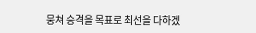뭉쳐 승격을 목표로 최선을 다하겠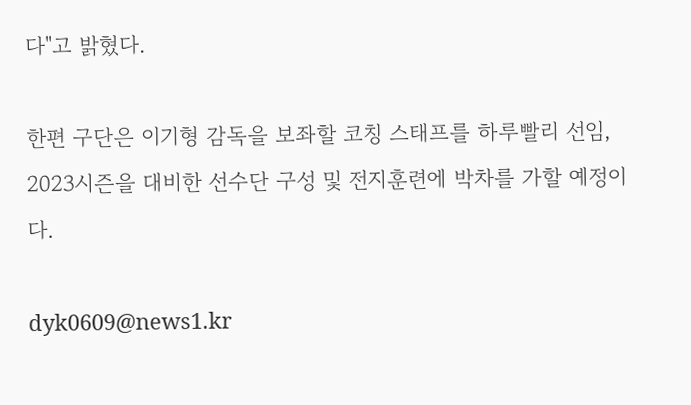다"고 밝혔다.

한편 구단은 이기형 감독을 보좌할 코칭 스태프를 하루빨리 선임, 2023시즌을 대비한 선수단 구성 및 전지훈련에 박차를 가할 예정이다.

dyk0609@news1.kr